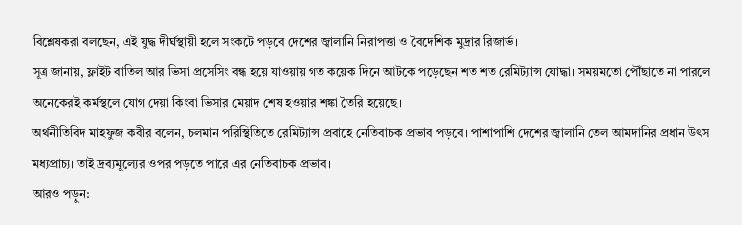বিশ্লেষকরা বলছেন, এই যুদ্ধ দীর্ঘস্থায়ী হলে সংকটে পড়বে দেশের জ্বালানি নিরাপত্তা ও বৈদেশিক মুদ্রার রিজার্ভ।
সূত্র জানায়, ফ্লাইট বাতিল আর ভিসা প্রসেসিং বন্ধ হয়ে যাওয়ায় গত কয়েক দিনে আটকে পড়েছেন শত শত রেমিট্যান্স যোদ্ধা। সময়মতো পৌঁছাতে না পারলে অনেকেরই কর্মস্থলে যোগ দেয়া কিংবা ভিসার মেয়াদ শেষ হওয়ার শঙ্কা তৈরি হয়েছে।
অর্থনীতিবিদ মাহফুজ কবীর বলেন, চলমান পরিস্থিতিতে রেমিট্যান্স প্রবাহে নেতিবাচক প্রভাব পড়বে। পাশাপাশি দেশের জ্বালানি তেল আমদানির প্রধান উৎস মধ্যপ্রাচ্য। তাই দ্রব্যমূল্যের ওপর পড়তে পারে এর নেতিবাচক প্রভাব।
আরও পড়ুন: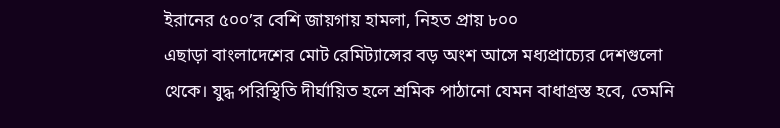ইরানের ৫০০’র বেশি জায়গায় হামলা, নিহত প্রায় ৮০০
এছাড়া বাংলাদেশের মোট রেমিট্যান্সের বড় অংশ আসে মধ্যপ্রাচ্যের দেশগুলো থেকে। যুদ্ধ পরিস্থিতি দীর্ঘায়িত হলে শ্রমিক পাঠানো যেমন বাধাগ্রস্ত হবে, তেমনি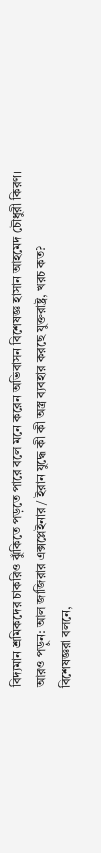বিদ্যমান শ্রমিকদের চাকরিও ঝুঁকিতে পড়তে পারে বলে মনে করেন অভিবাসন বিশেষজ্ঞ হাসান আহমেদ চৌধুরী কিরণ।
আরও পড়ুন: আল জাজিরার এক্সপ্লেইনার / ইরান যুদ্ধে কী কী অস্ত্র ব্যবহার করছে যুক্তরাষ্ট্র, খরচ কত?
বিশেষজ্ঞরা বলনে,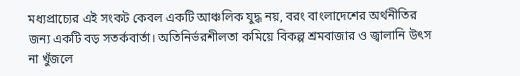মধ্যপ্রাচ্যের এই সংকট কেবল একটি আঞ্চলিক যুদ্ধ নয়, বরং বাংলাদেশের অর্থনীতির জন্য একটি বড় সতর্কবার্তা। অতিনির্ভরশীলতা কমিয়ে বিকল্প শ্রমবাজার ও জ্বালানি উৎস না খুঁজলে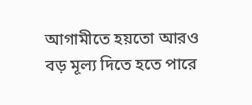আগামীতে হয়তো আরও বড় মূল্য দিতে হতে পারে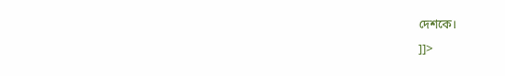দেশকে।
]]>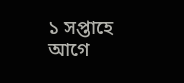১ সপ্তাহে আগে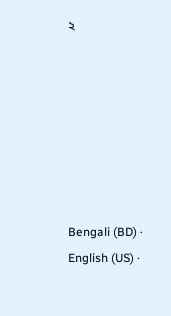২







Bengali (BD) ·
English (US) ·